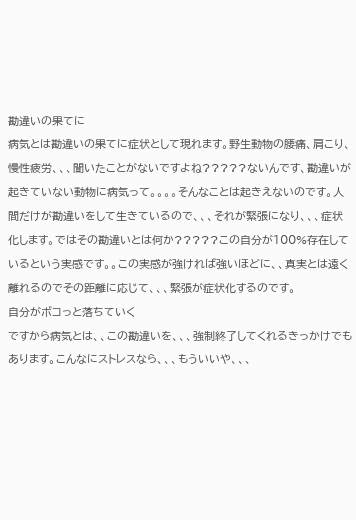勘違いの果てに
病気とは勘違いの果てに症状として現れます。野生動物の腰痛、肩こり、慢性疲労、、、聞いたことがないですよね?????ないんです、勘違いが起きていない動物に病気って。。。。そんなことは起きえないのです。人間だけが勘違いをして生きているので、、、それが緊張になり、、、症状化します。ではその勘違いとは何か?????この自分が100%存在しているという実感です。。この実感が強ければ強いほどに、、真実とは遠く離れるのでその距離に応じて、、、緊張が症状化するのです。
自分がボコっと落ちていく
ですから病気とは、、この勘違いを、、、強制終了してくれるきっかけでもあります。こんなにストレスなら、、、もういいや、、、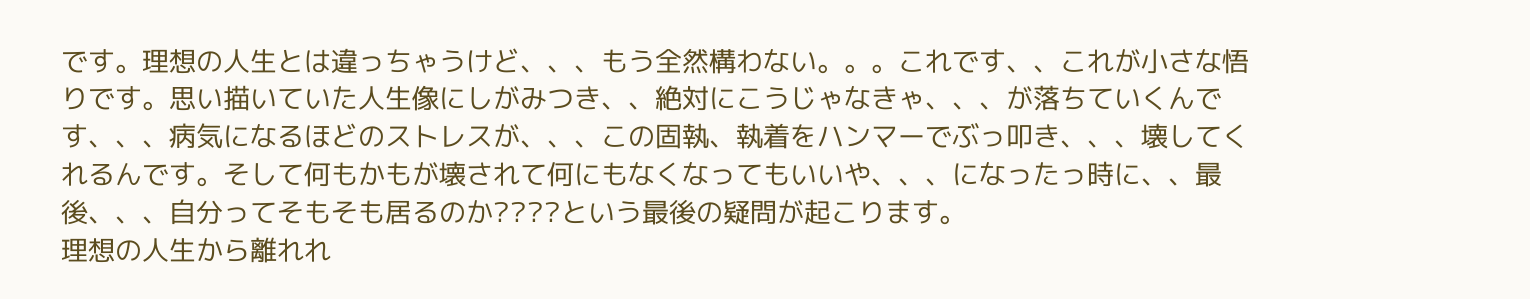です。理想の人生とは違っちゃうけど、、、もう全然構わない。。。これです、、これが小さな悟りです。思い描いていた人生像にしがみつき、、絶対にこうじゃなきゃ、、、が落ちていくんです、、、病気になるほどのストレスが、、、この固執、執着をハンマーでぶっ叩き、、、壊してくれるんです。そして何もかもが壊されて何にもなくなってもいいや、、、になったっ時に、、最後、、、自分ってそもそも居るのか????という最後の疑問が起こります。
理想の人生から離れれ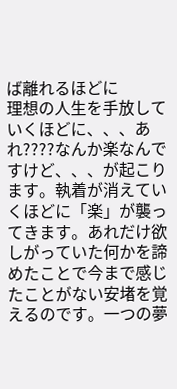ば離れるほどに
理想の人生を手放していくほどに、、、あれ????なんか楽なんですけど、、、が起こります。執着が消えていくほどに「楽」が襲ってきます。あれだけ欲しがっていた何かを諦めたことで今まで感じたことがない安堵を覚えるのです。一つの夢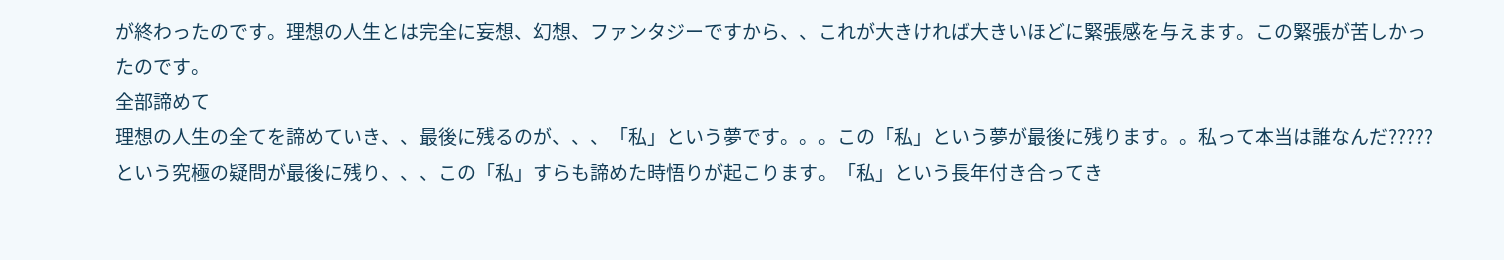が終わったのです。理想の人生とは完全に妄想、幻想、ファンタジーですから、、これが大きければ大きいほどに緊張感を与えます。この緊張が苦しかったのです。
全部諦めて
理想の人生の全てを諦めていき、、最後に残るのが、、、「私」という夢です。。。この「私」という夢が最後に残ります。。私って本当は誰なんだ?????という究極の疑問が最後に残り、、、この「私」すらも諦めた時悟りが起こります。「私」という長年付き合ってき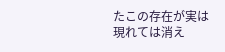たこの存在が実は現れては消え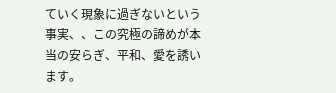ていく現象に過ぎないという事実、、この究極の諦めが本当の安らぎ、平和、愛を誘います。